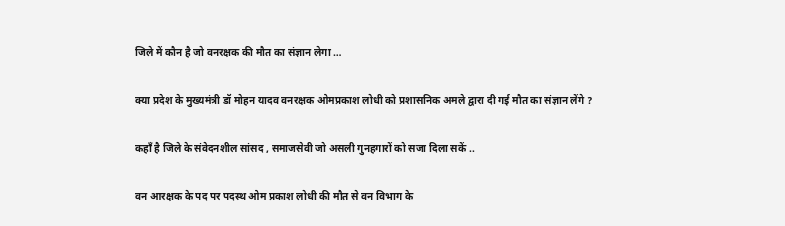जिले में कौन है जो वनरक्षक की मौत का संज्ञान लेगा …

क्या प्रदेश के मुख्यमंत्री डॉ मोहन यादव वनरक्षक ओमप्रकाश लोधी को प्रशासनिक अमले द्वारा दी गई मौत का संज्ञान लेंगे ?

कहाँ है जिले के संवेदनशील सांसद , समाजसेवी जो असली गुनहगारों को सजा दिला सकें ..

वन आरक्षक के पद पर पदस्थ ओम प्रकाश लोधी की मौत से वन विभाग के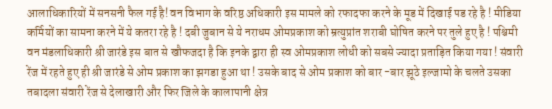आलाधिकारियों में सनसनी फैल गई है! वन विभाग के वरिष्ठ अधिकारी इस मामले को रफादफा करने के मूड में दिखाई पड रहे है ! मीडिया कर्मियों का सामना करने में ये कतरा रहे है ! दबी जुबान से ये नराधम ओमप्रकाश को म्रत्युप्रांत शराबी घोषित करने पर तुले हुए है ! पश्चिमी वन मंडलाधिकारी श्री जारंडे इस बात से खौफजदा है कि इनके द्वारा ही स्व ओमप्रकाश लोधी को सबसे ज्यादा प्रताड़ित किया गया ! संवारी रेंज में रहते हुए ही श्री जारंडे से ओम प्रकाश का झगडा हुआ था ! उसके बाद से ओम प्रकाश को बार -बार झूठे इल्जामो के चलते उसका तबादला संवारी रेंज से देलाखारी और फिर जिले के कालापानी क्षेत्र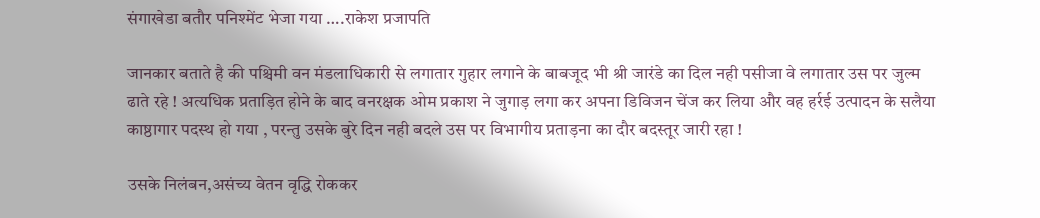संगाखेडा बतौर पनिश्मेंट भेजा गया ….राकेश प्रजापति

जानकार बताते है की पश्चिमी वन मंडलाधिकारी से लगातार गुहार लगाने के बाबजूद भी श्री जारंडे का दिल नही पसीजा वे लगातार उस पर जुल्म ढाते रहे ! अत्यधिक प्रताड़ित होने के बाद वनरक्षक ओम प्रकाश ने जुगाड़ लगा कर अपना डिविजन चेंज कर लिया और वह हर्रई उत्पादन के सलैया काष्ठागार पदस्थ हो गया , परन्तु उसके बुरे दिन नही बदले उस पर विभागीय प्रताड़ना का दौर बदस्तूर जारी रहा !

उसके निलंबन,असंच्य वेतन वृद्धि रोककर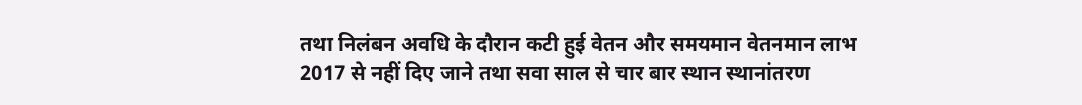तथा निलंबन अवधि के दौरान कटी हुई वेतन और समयमान वेतनमान लाभ 2017 से नहीं दिए जाने तथा सवा साल से चार बार स्थान स्थानांतरण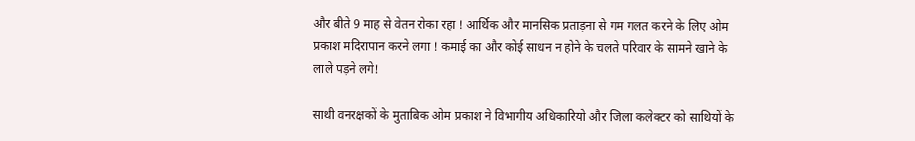और बीते 9 माह से वेतन रोका रहा ! आर्थिक और मानसिक प्रताड़ना से गम गलत करने के लिए ओम प्रकाश मदिरापान करने लगा ! कमाई का और कोई साधन न होने के चलते परिवार के सामने खाने के लाले पड़ने लगे!

साथी वनरक्षकों के मुताबिक ओम प्रकाश ने विभागीय अधिकारियो और जिला कलेक्टर को साथियों के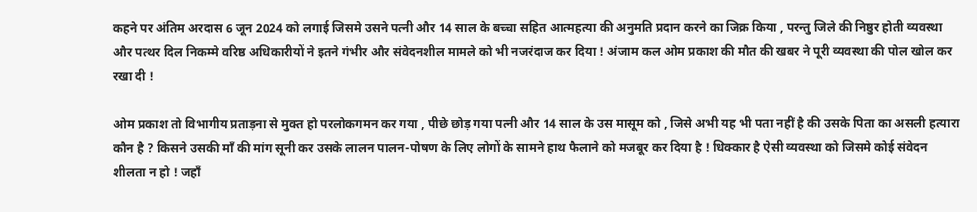कहने पर अंतिम अरदास 6 जून 2024 को लगाई जिसमे उसने पत्नी और 14 साल के बच्चा सहित आत्महत्या की अनुमति प्रदान करने का जिक्र किया , परन्तु जिले की निष्ठुर होती व्यवस्था और पत्थर दिल निकम्मे वरिष्ठ अधिकारीयों ने इतने गंभीर और संवेदनशील मामले को भी नजरंदाज कर दिया ! अंजाम कल ओम प्रकाश की मौत की खबर ने पूरी व्यवस्था की पोल खोल कर रखा दी !

ओम प्रकाश तो विभागीय प्रताड़ना से मुक्त हो परलोकगमन कर गया , पीछे छोड़ गया पत्नी और 14 साल के उस मासूम को , जिसे अभी यह भी पता नहीं है की उसके पिता का असली हत्यारा कौन है ? किसने उसकी माँ की मांग सूनी कर उसके लालन पालन-पोषण के लिए लोगों के सामने हाथ फैलाने को मजबूर कर दिया है ! धिक्कार है ऐसी व्यवस्था को जिसमे कोई संवेदन शीलता न हो ! जहाँ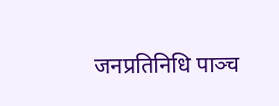जनप्रतिनिधि पाञ्च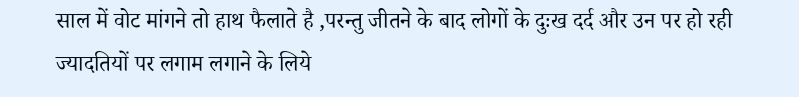साल में वोट मांगने तो हाथ फैलाते है ,परन्तु जीतने के बाद लोगों के दुःख दर्द और उन पर हो रही ज्यादतियों पर लगाम लगाने के लिये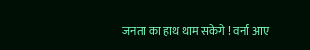जनता का हाथ थाम सकेगे ! वर्ना आए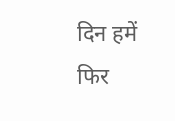दिन हमें फिर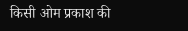किसी ओम प्रकाश की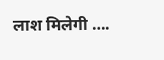लाश मिलेगी ….